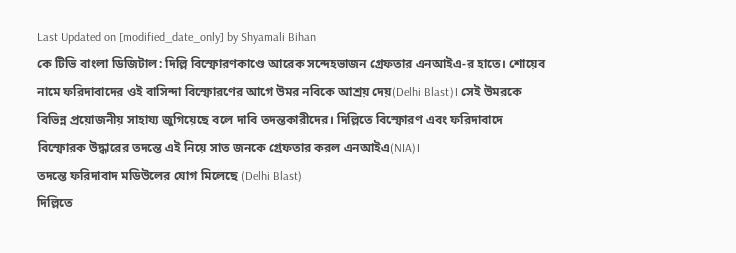Last Updated on [modified_date_only] by Shyamali Bihan
কে টিভি বাংলা ডিজিটাল: দিল্লি বিস্ফোরণকাণ্ডে আরেক সন্দেহভাজন গ্রেফতার এনআইএ-র হাতে। শোয়েব নামে ফরিদাবাদের ওই বাসিন্দা বিস্ফোরণের আগে উমর নবিকে আশ্রয় দেয়(Delhi Blast)। সেই উমরকে বিভিন্ন প্রয়োজনীয় সাহায্য জুগিয়েছে বলে দাবি তদন্তকারীদের। দিল্লিতে বিস্ফোরণ এবং ফরিদাবাদে বিস্ফোরক উদ্ধারের তদন্তে এই নিয়ে সাত জনকে গ্রেফতার করল এনআইএ(NIA)।
তদন্তে ফরিদাবাদ মডিউলের যোগ মিলেছে (Delhi Blast)
দিল্লিতে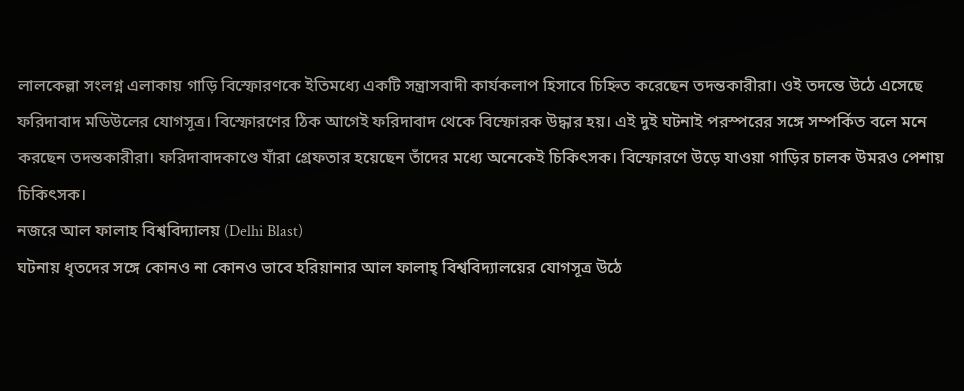লালকেল্লা সংলগ্ন এলাকায় গাড়ি বিস্ফোরণকে ইতিমধ্যে একটি সন্ত্রাসবাদী কার্যকলাপ হিসাবে চিহ্নিত করেছেন তদন্তকারীরা। ওই তদন্তে উঠে এসেছে ফরিদাবাদ মডিউলের যোগসূত্র। বিস্ফোরণের ঠিক আগেই ফরিদাবাদ থেকে বিস্ফোরক উদ্ধার হয়। এই দুই ঘটনাই পরস্পরের সঙ্গে সম্পর্কিত বলে মনে করছেন তদন্তকারীরা। ফরিদাবাদকাণ্ডে যাঁরা গ্রেফতার হয়েছেন তাঁদের মধ্যে অনেকেই চিকিৎসক। বিস্ফোরণে উড়ে যাওয়া গাড়ির চালক উমরও পেশায় চিকিৎসক।
নজরে আল ফালাহ বিশ্ববিদ্যালয় (Delhi Blast)
ঘটনায় ধৃতদের সঙ্গে কোনও না কোনও ভাবে হরিয়ানার আল ফালাহ্ বিশ্ববিদ্যালয়ের যোগসূত্র উঠে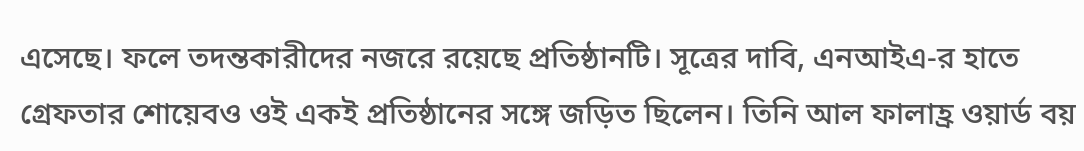এসেছে। ফলে তদন্তকারীদের নজরে রয়েছে প্রতিষ্ঠানটি। সূত্রের দাবি, এনআইএ-র হাতে গ্রেফতার শোয়েবও ওই একই প্রতিষ্ঠানের সঙ্গে জড়িত ছিলেন। তিনি আল ফালাহ্র ওয়ার্ড বয়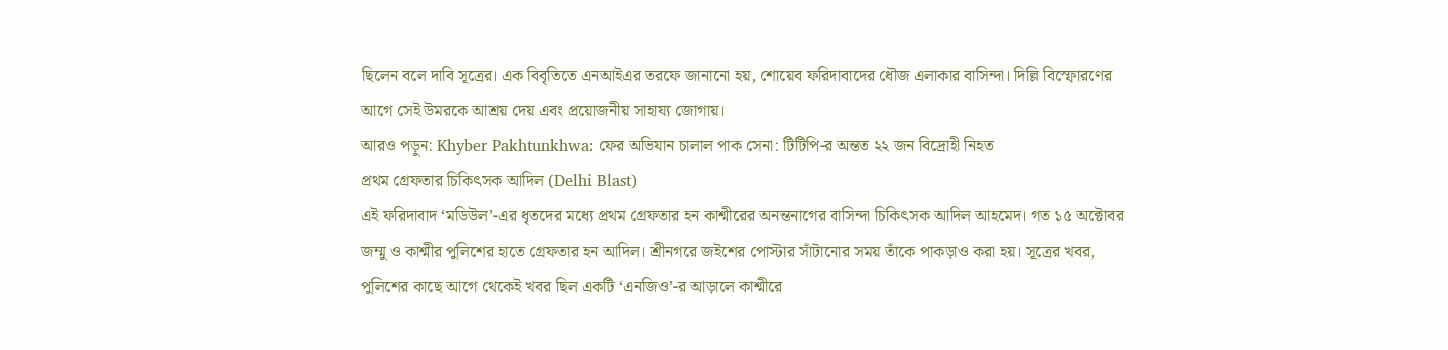ছিলেন বলে দাবি সূত্রের। এক বিবৃতিতে এনআইএর তরফে জানানো হয়, শোয়েব ফরিদাবাদের ধৌজ এলাকার বাসিন্দা। দিল্লি বিস্ফোরণের আগে সেই উমরকে আশ্রয় দেয় এবং প্রয়োজনীয় সাহায্য জোগায়।
আরও পড়ুন: Khyber Pakhtunkhwa: ফের অভিযান চালাল পাক সেনা: টিটিপি-র অন্তত ২২ জন বিদ্রোহী নিহত
প্রথম গ্রেফতার চিকিৎসক আদিল (Delhi Blast)
এই ফরিদাবাদ ‘মডিউল’-এর ধৃতদের মধ্যে প্রথম গ্রেফতার হন কাশ্মীরের অনন্তনাগের বাসিন্দা চিকিৎসক আদিল আহমেদ। গত ১৫ অক্টোবর জম্মু ও কাশ্মীর পুলিশের হাতে গ্রেফতার হন আদিল। শ্রীনগরে জইশের পোস্টার সাঁটানোর সময় তাঁকে পাকড়াও করা হয়। সূত্রের খবর, পুলিশের কাছে আগে থেকেই খবর ছিল একটি ‘এনজিও’-র আড়ালে কাশ্মীরে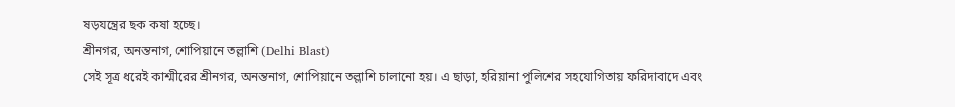ষড়যন্ত্রের ছক কষা হচ্ছে।
শ্রীনগর, অনন্তনাগ, শোপিয়ানে তল্লাশি (Delhi Blast)
সেই সূত্র ধরেই কাশ্মীরের শ্রীনগর, অনন্তনাগ, শোপিয়ানে তল্লাশি চালানো হয়। এ ছাড়া, হরিয়ানা পুলিশের সহযোগিতায় ফরিদাবাদে এবং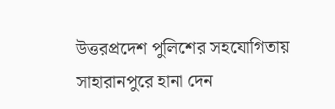উত্তরপ্রদেশ পুলিশের সহযোগিতায় সাহারানপুরে হানা দেন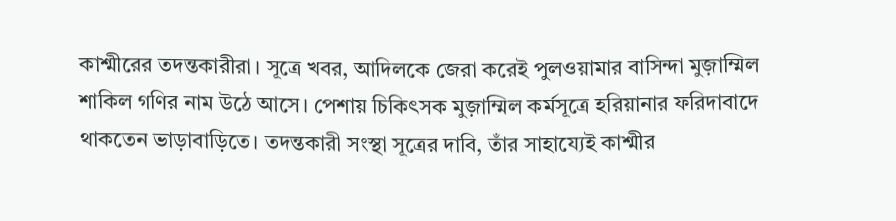কাশ্মীরের তদন্তকারীরা। সূত্রে খবর, আদিলকে জেরা করেই পুলওয়ামার বাসিন্দা মুজ়াম্মিল শাকিল গণির নাম উঠে আসে। পেশায় চিকিৎসক মুজ়াম্মিল কর্মসূত্রে হরিয়ানার ফরিদাবাদে থাকতেন ভাড়াবাড়িতে। তদন্তকারী সংস্থা সূত্রের দাবি, তাঁর সাহায্যেই কাশ্মীর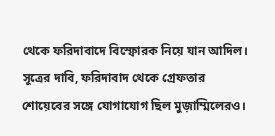থেকে ফরিদাবাদে বিস্ফোরক নিয়ে যান আদিল। সূত্রের দাবি, ফরিদাবাদ থেকে গ্রেফতার শোয়েবের সঙ্গে যোগাযোগ ছিল মুজ়াম্মিলেরও।